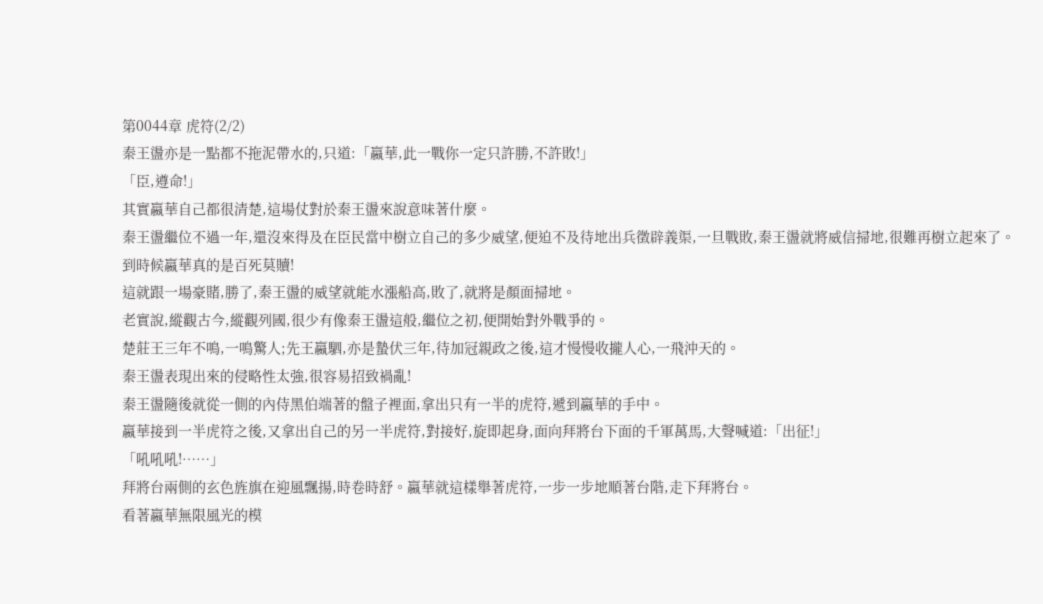第0044章 虎符(2/2)
秦王盪亦是一點都不拖泥帶水的,只道:「嬴華,此一戰你一定只許勝,不許敗!」
「臣,遵命!」
其實嬴華自己都很清楚,這場仗對於秦王盪來說意味著什麼。
秦王盪繼位不過一年,還沒來得及在臣民當中樹立自己的多少威望,便迫不及待地出兵徵辟義渠,一旦戰敗,秦王盪就將威信掃地,很難再樹立起來了。
到時候嬴華真的是百死莫贖!
這就跟一場豪賭,勝了,秦王盪的威望就能水漲船高,敗了,就將是顏面掃地。
老實說,縱觀古今,縱觀列國,很少有像秦王盪這般,繼位之初,便開始對外戰爭的。
楚莊王三年不鳴,一鳴驚人;先王嬴駟,亦是蟄伏三年,待加冠親政之後,這才慢慢收攏人心,一飛沖天的。
秦王盪表現出來的侵略性太強,很容易招致禍亂!
秦王盪隨後就從一側的內侍黑伯端著的盤子裡面,拿出只有一半的虎符,遞到嬴華的手中。
嬴華接到一半虎符之後,又拿出自己的另一半虎符,對接好,旋即起身,面向拜將台下面的千軍萬馬,大聲喊道:「出征!」
「吼吼吼!……」
拜將台兩側的玄色旌旗在迎風飄揚,時卷時舒。嬴華就這樣舉著虎符,一步一步地順著台階,走下拜將台。
看著嬴華無限風光的模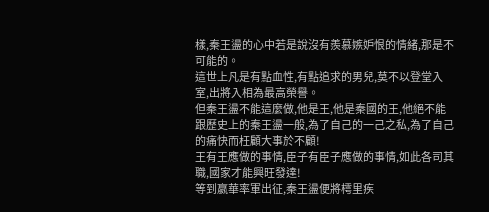樣,秦王盪的心中若是說沒有羨慕嫉妒恨的情緒,那是不可能的。
這世上凡是有點血性,有點追求的男兒,莫不以登堂入室,出將入相為最高榮譽。
但秦王盪不能這麼做,他是王,他是秦國的王,他絕不能跟歷史上的秦王盪一般,為了自己的一己之私,為了自己的痛快而枉顧大事於不顧!
王有王應做的事情,臣子有臣子應做的事情,如此各司其職,國家才能興旺發達!
等到嬴華率軍出征,秦王盪便將樗里疾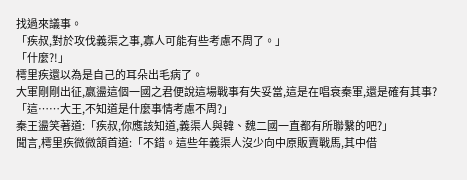找過來議事。
「疾叔,對於攻伐義渠之事,寡人可能有些考慮不周了。」
「什麼?!」
樗里疾還以為是自己的耳朵出毛病了。
大軍剛剛出征,嬴盪這個一國之君便說這場戰事有失妥當,這是在唱衰秦軍,還是確有其事?
「這……大王,不知道是什麼事情考慮不周?」
秦王盪笑著道:「疾叔,你應該知道,義渠人與韓、魏二國一直都有所聯繫的吧?」
聞言,樗里疾微微頷首道:「不錯。這些年義渠人沒少向中原販賣戰馬,其中借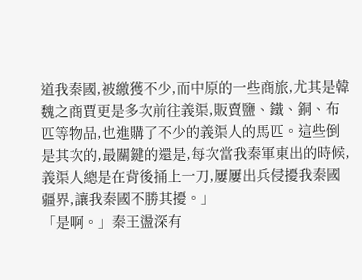道我秦國,被繳獲不少,而中原的一些商旅,尤其是韓魏之商賈更是多次前往義渠,販賣鹽、鐵、銅、布匹等物品,也進購了不少的義渠人的馬匹。這些倒是其次的,最關鍵的還是,每次當我秦軍東出的時候,義渠人總是在背後捅上一刀,屢屢出兵侵擾我秦國疆界,讓我秦國不勝其擾。」
「是啊。」秦王盪深有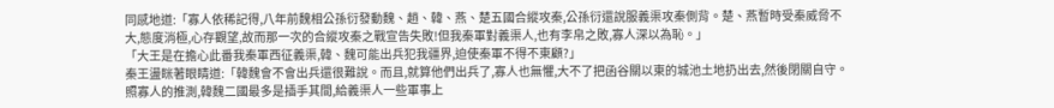同感地道:「寡人依稀記得,八年前魏相公孫衍發動魏、趙、韓、燕、楚五國合縱攻秦,公孫衍還說服義渠攻秦側背。楚、燕暫時受秦威脅不大,態度消極,心存觀望,故而那一次的合縱攻秦之戰宣告失敗!但我秦軍對義渠人,也有李帛之敗,寡人深以為恥。」
「大王是在擔心此番我秦軍西征義渠,韓、魏可能出兵犯我疆界,迫使秦軍不得不東顧?」
秦王盪眯著眼睛道:「韓魏會不會出兵還很難說。而且,就算他們出兵了,寡人也無懼,大不了把函谷關以東的城池土地扔出去,然後閉關自守。照寡人的推測,韓魏二國最多是插手其間,給義渠人一些軍事上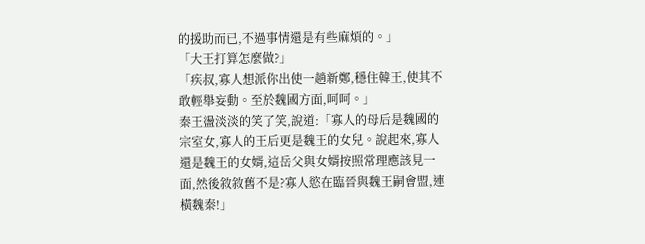的援助而已,不過事情還是有些麻煩的。」
「大王打算怎麼做?」
「疾叔,寡人想派你出使一趟新鄭,穩住韓王,使其不敢輕舉妄動。至於魏國方面,呵呵。」
秦王盪淡淡的笑了笑,說道:「寡人的母后是魏國的宗室女,寡人的王后更是魏王的女兒。說起來,寡人還是魏王的女婿,這岳父與女婿按照常理應該見一面,然後敘敘舊不是?寡人慾在臨晉與魏王嗣會盟,連橫魏秦!」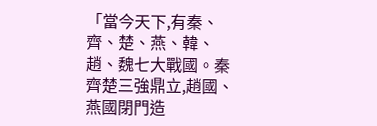「當今天下,有秦、齊、楚、燕、韓、趙、魏七大戰國。秦齊楚三強鼎立,趙國、燕國閉門造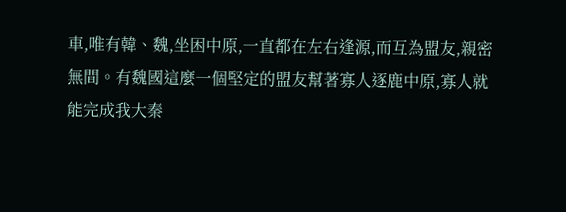車,唯有韓、魏,坐困中原,一直都在左右逢源,而互為盟友,親密無間。有魏國這麼一個堅定的盟友幫著寡人逐鹿中原,寡人就能完成我大秦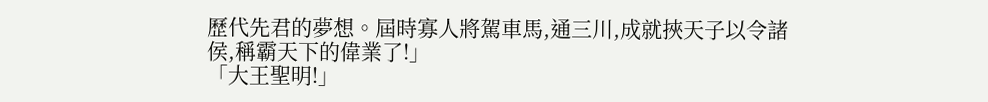歷代先君的夢想。屆時寡人將駕車馬,通三川,成就挾天子以令諸侯,稱霸天下的偉業了!」
「大王聖明!」